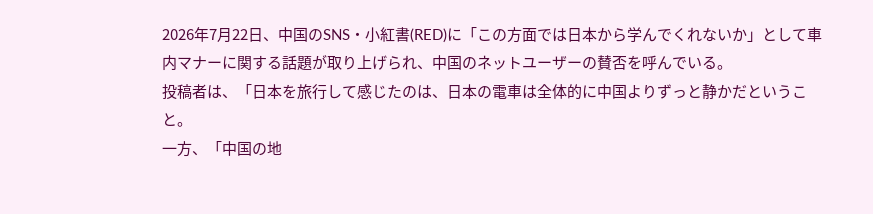2026年7月22日、中国のSNS・小紅書(RED)に「この方面では日本から学んでくれないか」として車内マナーに関する話題が取り上げられ、中国のネットユーザーの賛否を呼んでいる。
投稿者は、「日本を旅行して感じたのは、日本の電車は全体的に中国よりずっと静かだということ。
一方、「中国の地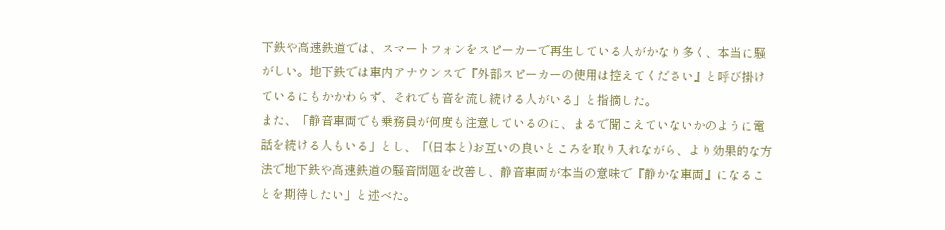下鉄や高速鉄道では、スマートフォンをスピーカーで再生している人がかなり多く、本当に騒がしい。地下鉄では車内アナウンスで『外部スピーカーの使用は控えてください』と呼び掛けているにもかかわらず、それでも音を流し続ける人がいる」と指摘した。
また、「静音車両でも乗務員が何度も注意しているのに、まるで聞こえていないかのように電話を続ける人もいる」とし、「(日本と)お互いの良いところを取り入れながら、より効果的な方法で地下鉄や高速鉄道の騒音問題を改善し、静音車両が本当の意味で『静かな車両』になることを期待したい」と述べた。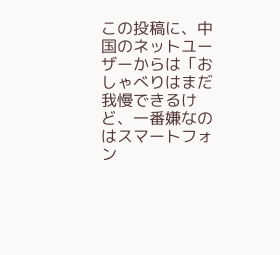この投稿に、中国のネットユーザーからは「おしゃべりはまだ我慢できるけど、一番嫌なのはスマートフォン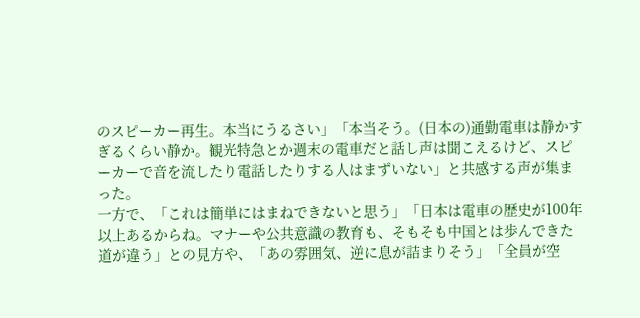のスピーカー再生。本当にうるさい」「本当そう。(日本の)通勤電車は静かすぎるくらい静か。観光特急とか週末の電車だと話し声は聞こえるけど、スピーカーで音を流したり電話したりする人はまずいない」と共感する声が集まった。
一方で、「これは簡単にはまねできないと思う」「日本は電車の歴史が100年以上あるからね。マナーや公共意識の教育も、そもそも中国とは歩んできた道が違う」との見方や、「あの雰囲気、逆に息が詰まりそう」「全員が空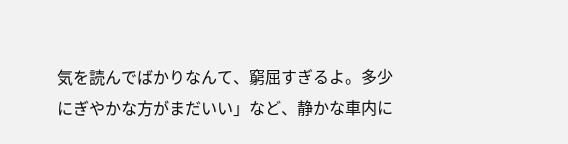気を読んでばかりなんて、窮屈すぎるよ。多少にぎやかな方がまだいい」など、静かな車内に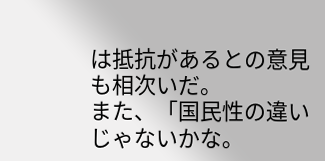は抵抗があるとの意見も相次いだ。
また、「国民性の違いじゃないかな。